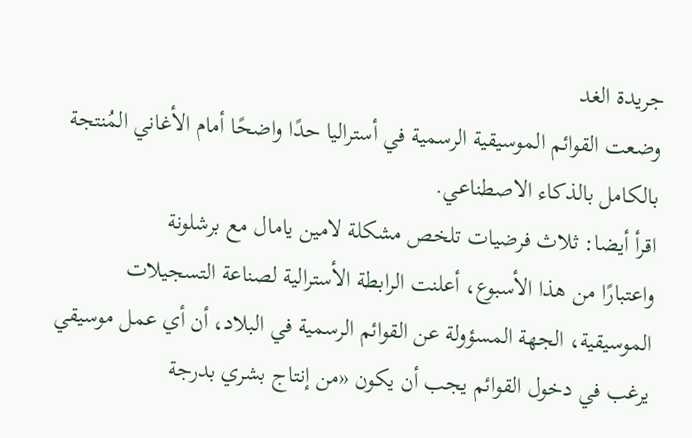جريدة الغد
وضعت القوائم الموسيقية الرسمية في أستراليا حدًا واضحًا أمام الأغاني المُنتجة بالكامل بالذكاء الاصطناعي.
اقرأ أيضا: ثلاث فرضيات تلخص مشكلة لامين يامال مع برشلونة
واعتبارًا من هذا الأسبوع، أعلنت الرابطة الأسترالية لصناعة التسجيلات الموسيقية، الجهة المسؤولة عن القوائم الرسمية في البلاد، أن أي عمل موسيقي يرغب في دخول القوائم يجب أن يكون «من إنتاج بشري بدرجة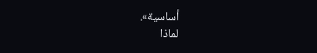أساسية».
لماذا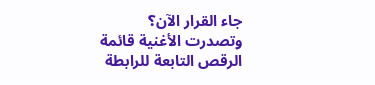جاء القرار الآن؟
وتصدرت الأغنية قائمة الرقص التابعة للرابطة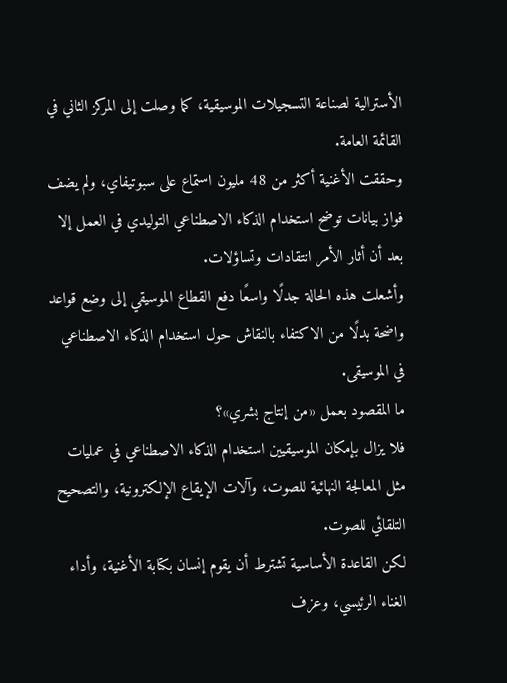الأسترالية لصناعة التسجيلات الموسيقية، كما وصلت إلى المركز الثاني في القائمة العامة.
وحققت الأغنية أكثر من 48 مليون استماع على سبوتيفاي، ولم يضف فواز بيانات توضح استخدام الذكاء الاصطناعي التوليدي في العمل إلا بعد أن أثار الأمر انتقادات وتساؤلات.
وأشعلت هذه الحالة جدلًا واسعًا دفع القطاع الموسيقي إلى وضع قواعد واضحة بدلًا من الاكتفاء بالنقاش حول استخدام الذكاء الاصطناعي في الموسيقى.
ما المقصود بعمل «من إنتاج بشري»؟
فلا يزال بإمكان الموسيقيين استخدام الذكاء الاصطناعي في عمليات مثل المعالجة النهائية للصوت، وآلات الإيقاع الإلكترونية، والتصحيح التلقائي للصوت.
لكن القاعدة الأساسية تشترط أن يقوم إنسان بكتابة الأغنية، وأداء الغناء الرئيسي، وعزف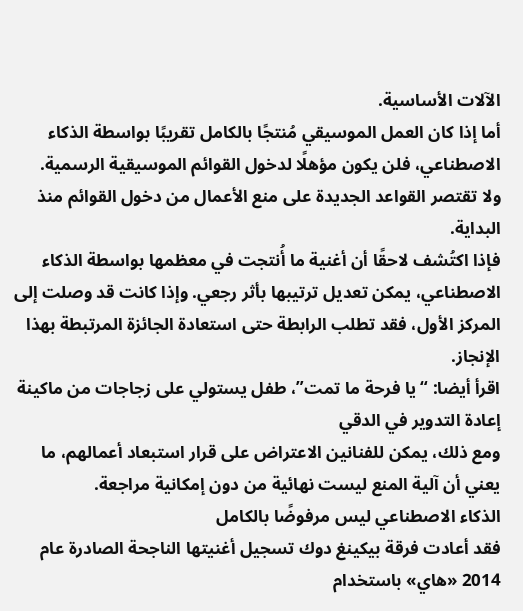الآلات الأساسية.
أما إذا كان العمل الموسيقي مُنتجًا بالكامل تقريبًا بواسطة الذكاء الاصطناعي، فلن يكون مؤهلًا لدخول القوائم الموسيقية الرسمية.
ولا تقتصر القواعد الجديدة على منع الأعمال من دخول القوائم منذ البداية.
فإذا اكتُشف لاحقًا أن أغنية ما أُنتجت في معظمها بواسطة الذكاء الاصطناعي، يمكن تعديل ترتيبها بأثر رجعي. وإذا كانت قد وصلت إلى المركز الأول، فقد تطلب الرابطة حتى استعادة الجائزة المرتبطة بهذا الإنجاز.
اقرأ أيضا: “يا فرحة ما تمت”، طفل يستولي على زجاجات من ماكينة إعادة التدوير في الدقي
ومع ذلك، يمكن للفنانين الاعتراض على قرار استبعاد أعمالهم، ما يعني أن آلية المنع ليست نهائية من دون إمكانية مراجعة.
الذكاء الاصطناعي ليس مرفوضًا بالكامل
فقد أعادت فرقة بيكينغ دوك تسجيل أغنيتها الناجحة الصادرة عام 2014 «هاي» باستخدام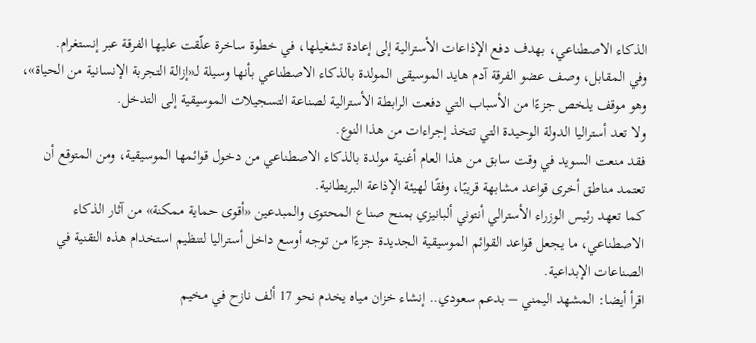الذكاء الاصطناعي، بهدف دفع الإذاعات الأسترالية إلى إعادة تشغيلها، في خطوة ساخرة علّقت عليها الفرقة عبر إنستغرام.
وفي المقابل، وصف عضو الفرقة آدم هايد الموسيقى المولدة بالذكاء الاصطناعي بأنها وسيلة لـ«إزالة التجربة الإنسانية من الحياة»، وهو موقف يلخص جزءًا من الأسباب التي دفعت الرابطة الأسترالية لصناعة التسجيلات الموسيقية إلى التدخل.
ولا تعد أستراليا الدولة الوحيدة التي تتخذ إجراءات من هذا النوع.
فقد منعت السويد في وقت سابق من هذا العام أغنية مولدة بالذكاء الاصطناعي من دخول قوائمها الموسيقية، ومن المتوقع أن تعتمد مناطق أخرى قواعد مشابهة قريبًا، وفقًا لهيئة الإذاعة البريطانية.
كما تعهد رئيس الوزراء الأسترالي أنتوني ألبانيزي بمنح صناع المحتوى والمبدعين «أقوى حماية ممكنة» من آثار الذكاء الاصطناعي، ما يجعل قواعد القوائم الموسيقية الجديدة جزءًا من توجه أوسع داخل أستراليا لتنظيم استخدام هذه التقنية في الصناعات الإبداعية.
اقرأ أيضا: المشهد اليمني – بدعم سعودي.. إنشاء خزان مياه يخدم نحو 17 ألف نازح في مخيم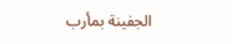الجفينة بمأرب